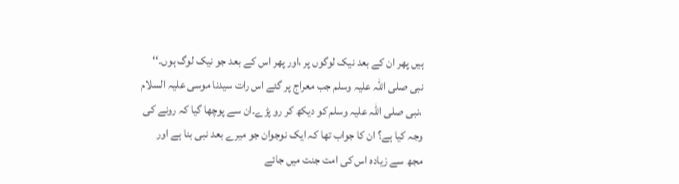ہیں پھر ان کے بعد نیک لوگوں پر ،اور پھر اس کے بعد جو نیک لوگ ہوں۔‘‘ نبی صلی اللہ علیہ وسلم جب معراج پر گئے اس رات سیدنا موسی علیہ السلام ،نبی صلی اللہ علیہ وسلم کو دیکھ کر رو پڑے۔ان سے پوچھا گیا کہ رونے کی وجہ کیا ہے؟ ان کا جواب تھا کہ ایک نوجوان جو میرے بعد نبی بنا ہے اور مجھ سے زیادہ اس کی امت جنت میں جائے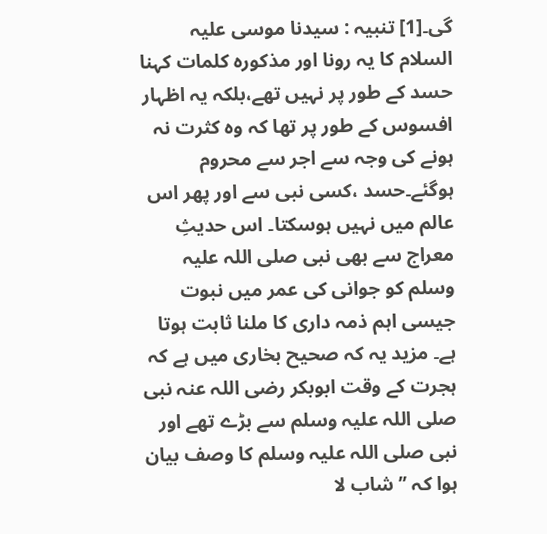گی۔[1] تنبیہ : سیدنا موسی علیہ السلام کا یہ رونا اور مذکورہ کلمات کہنا حسد کے طور پر نہیں تھے،بلکہ یہ اظہار افسوس کے طور پر تھا کہ وہ کثرت نہ ہونے کی وجہ سے اجر سے محروم ہوگئے۔حسد ،کسی نبی سے اور پھر اس عالم میں نہیں ہوسکتا۔ اس حدیثِ معراج سے بھی نبی صلی اللہ علیہ وسلم کو جوانی کی عمر میں نبوت جیسی اہم ذمہ داری کا ملنا ثابت ہوتا ہے۔ مزید یہ کہ صحیح بخاری میں ہے کہ ہجرت کے وقت ابوبکر رضی اللہ عنہ نبی صلی اللہ علیہ وسلم سے بڑے تھے اور نبی صلی اللہ علیہ وسلم کا وصف بیان ہوا کہ ’’شاب لا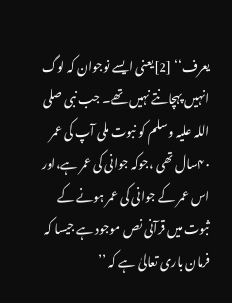یعرف‘‘ [2]یعنی ایسے نوجوان کہ لوگ انہیں پہچانتے نہیں تھے۔ جب نبی صلی اللہ علیہ وسلم کو نبوت ملی آپ کی عمر ۴۰سال تھی ،جوکہ جوانی کی عمر ہے،اور اس عمر کے جوانی کی عمر ہونے کے ثبوت میں قرآنی نص موجود ہے جیسا کہ فرمان باری تعالیٰ ہے کہ ’’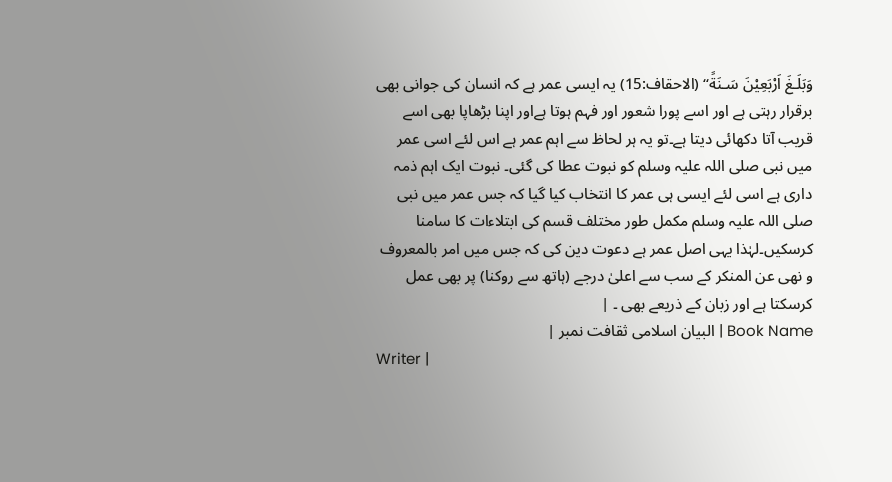وَبَلَـغَ اَرْبَعِيْنَ سَـنَةً‘‘ (الاحقاف:15) یہ ایسی عمر ہے کہ انسان کی جوانی بھی برقرار رہتی ہے اور اسے پورا شعور اور فہم ہوتا ہےاور اپنا بڑھاپا بھی اسے قریب آتا دکھائی دیتا ہے۔تو یہ ہر لحاظ سے اہم عمر ہے اس لئے اسی عمر میں نبی صلی اللہ علیہ وسلم کو نبوت عطا کی گئی۔ نبوت ایک اہم ذمہ داری ہے اسی لئے ایسی ہی عمر کا انتخاب کیا گیا کہ جس عمر میں نبی صلی اللہ علیہ وسلم مکمل طور مختلف قسم کی ابتلاءات کا سامنا کرسکیں۔لہٰذا یہی اصل عمر ہے دعوت دین کی کہ جس میں امر بالمعروف و نھی عن المنکر کے سب سے اعلیٰ درجے (ہاتھ سے روکنا) پر بھی عمل کرسکتا ہے اور زبان کے ذریعے بھی ۔ |
Book Name | البیان اسلامی ثقافت نمبر |
Writer |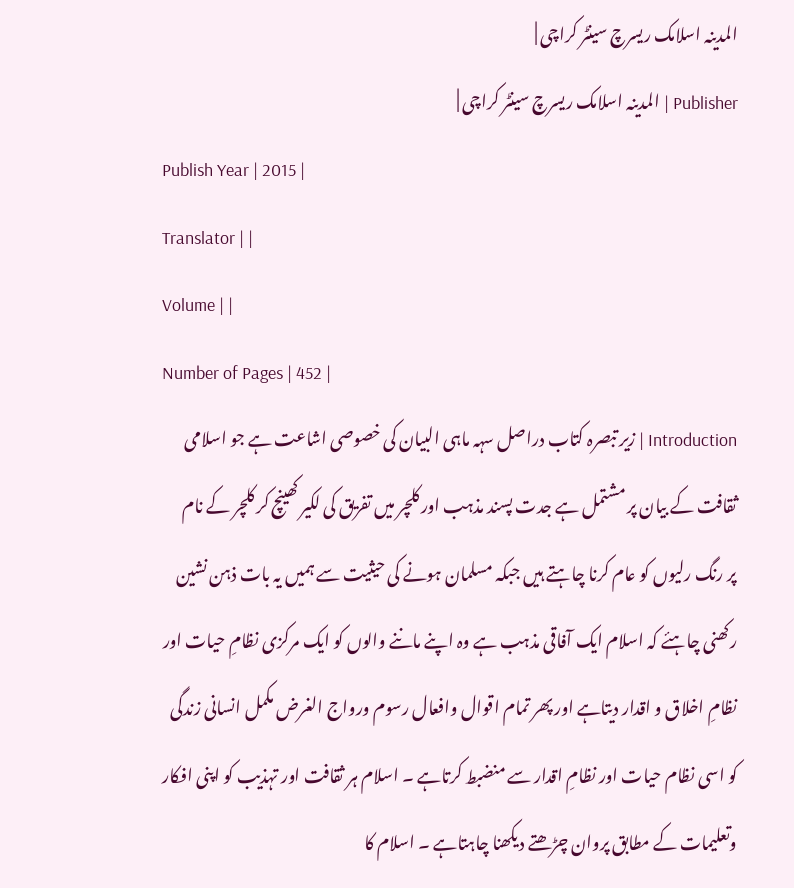المدینہ اسلامک ریسرچ سینٹر کراچی |
Publisher | المدینہ اسلامک ریسرچ سینٹر کراچی |
Publish Year | 2015 |
Translator | |
Volume | |
Number of Pages | 452 |
Introduction | زیر تبصرہ کتاب دراصل سہہ ماہی البیان کی خصوصی اشاعت ہے جو اسلامی ثقافت کے بیان پر مشتمل ہے جدت پسند مذہب اور کلچر میں تفریق کی لکیر کھینچ کر کلچر کے نام پر رنگ رلیوں کو عام کرنا چاہتے ہیں جبکہ مسلمان ہونے کی حیثیت سے ہمیں یہ بات ذہن نشین رکھنی چاہئے کہ اسلام ایک آفاقی مذہب ہے وہ اپنے ماننے والوں کو ایک مرکزی نظامِ حیات اور نظامِ اخلاق و اقدار دیتاہے اور پھر تمام اقوال وافعال رسوم ورواج الغرض مکمل انسانی زندگی کو اسی نظام حیات اور نظامِ اقدار سے منضبط کرتاہے ۔ اسلام ہر ثقافت اور تہذیب کو اپنی افکار وتعلیمات کے مطابق پروان چڑھتے دیکھنا چاہتاہے ۔ اسلام کا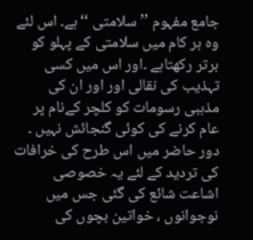جامع مفہوم ’’سلامتی ‘‘ہے۔ اس لئے وہ ہر کام میں سلامتی کے پہلو کو برتر رکھتاہے ۔اور اس میں کسی تہذیب کی نقالی اور اور ان کی مذہبی رسومات کو کلچر کےنام پر عام کرنے کی کوئی گنجائش نہیں ۔ دور حاضر میں اس طرح کی خرافات کی تردید کے لئے یہ خصوصی اشاعت شائع کی گئی جس میں نوجوانوں ، خواتین بچوں کی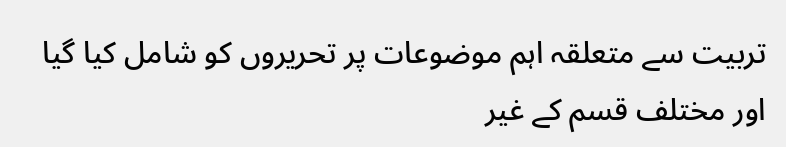تربیت سے متعلقہ اہم موضوعات پر تحریروں کو شامل کیا گیا اور مختلف قسم کے غیر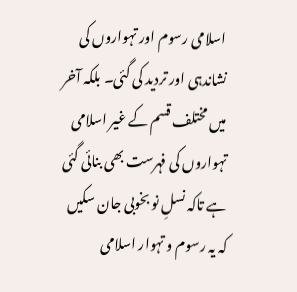اسلامی رسوم اور تہواروں کی نشاندہی اور تردید کی گئی۔ بلکہ آخر میں مختلف قسم کے غیر اسلامی تہواروں کی فہرست بھی بنائی گئی ہے تاکہ نسلِ نو بخوبی جان سکیں کہ یہ رسوم و تہوار اسلامی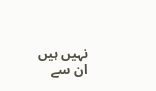نہیں ہیں ان سے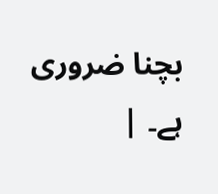بچنا ضروری ہے۔ |